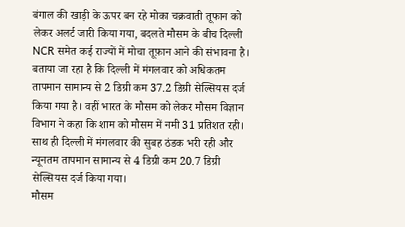बंगाल की खाड़ी के ऊपर बन रहे मोका चक्रवाती तूफान को लेकर अलर्ट जारी किया गया, बदलते मौसम के बीच दिल्ली NCR समेत कई राज्यों में मोचा तूफ़ान आने की संभावना है। बताया जा रहा है कि दिल्ली में मंगलवार को अधिकतम तापमान सामान्य से 2 डिग्री कम 37.2 डिग्री सेल्सियस दर्ज किया गया है। वहीं भारत के मौसम को लेकर मौसम विज्ञान विभाग ने कहा कि शाम को मौसम में नमी 31 प्रतिशत रही। साथ ही दिल्ली में मंगलवार की सुबह ठंडक भरी रही और न्यूनतम तापमान सामान्य से 4 डिग्री कम 20.7 डिग्री सेल्सियस दर्ज किया गया।
मौसम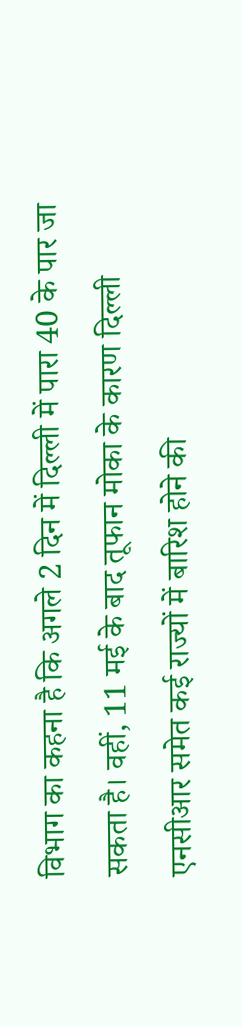विभाग का कहना है कि अगले 2 दिन में दिल्ली में पारा 40 के पार जा सकता है। वहीं, 11 मई के बाद तूफान मोका के कारण दिल्ली एनसीआर समेत कई राज्यों में बारिश होने की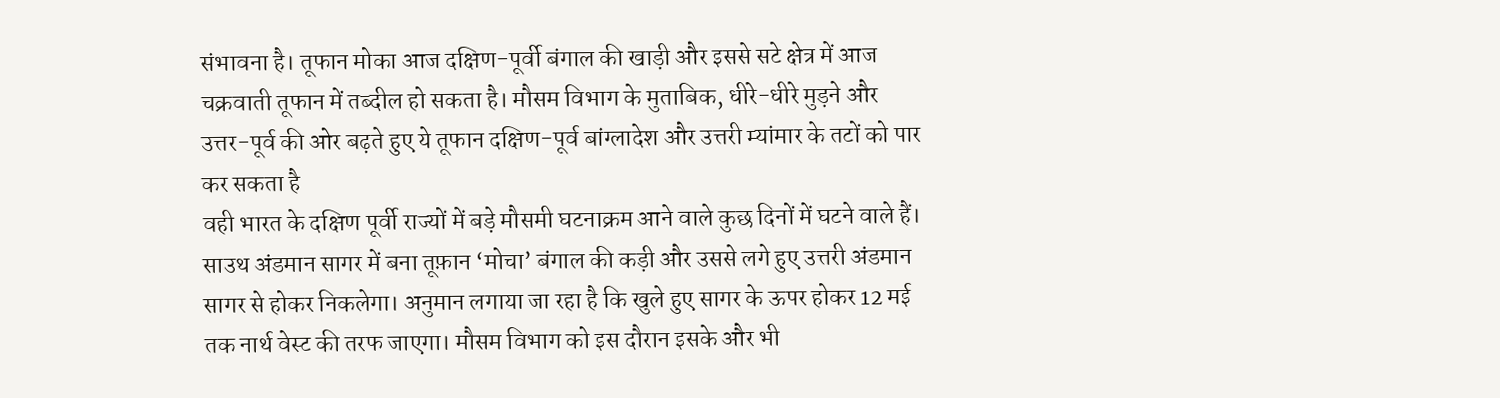संभावना है। तूफान मोका आज दक्षिण-पूर्वी बंगाल की खाड़ी और इससे सटे क्षेत्र में आज चक्रवाती तूफान में तब्दील हो सकता है। मौसम विभाग के मुताबिक, धीरे-धीरे मुड़ने और उत्तर-पूर्व की ओर बढ़ते हुए ये तूफान दक्षिण-पूर्व बांग्लादेश और उत्तरी म्यांमार के तटों को पार कर सकता है
वही भारत के दक्षिण पूर्वी राज्यों में बड़े मौसमी घटनाक्रम आने वाले कुछ दिनों में घटने वाले हैं। साउथ अंडमान सागर में बना तूफ़ान ‘मोचा’ बंगाल की कड़ी और उससे लगे हुए उत्तरी अंडमान सागर से होकर निकलेगा। अनुमान लगाया जा रहा है कि खुले हुए सागर के ऊपर होकर 12 मई तक नार्थ वेस्ट की तरफ जाएगा। मौसम विभाग को इस दौरान इसके और भी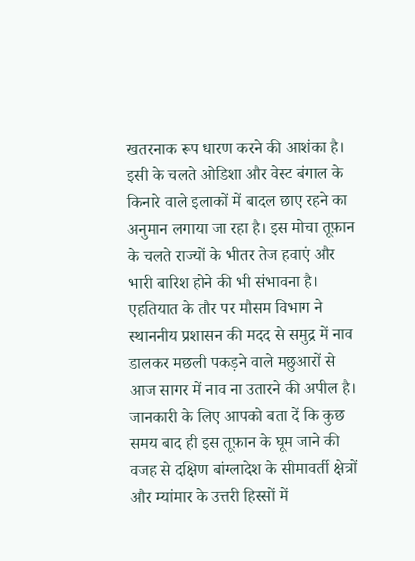खतरनाक रूप धारण करने की आशंका है। इसी के चलते ओडिशा और वेस्ट बंगाल के किनारे वाले इलाकों में बादल छाए रहने का अनुमान लगाया जा रहा है। इस मोचा तूफ़ान के चलते राज्यों के भीतर तेज हवाएं और भारी बारिश होने की भी संभावना है। एहतियात के तौर पर मौसम विभाग ने स्थाननीय प्रशासन की मदद से समुद्र में नाव डालकर मछली पकड़ने वाले मछुआरों से आज सागर में नाव ना उतारने की अपील है।
जानकारी के लिए आपको बता दें कि कुछ समय बाद ही इस तूफ़ान के घूम जाने की वजह से दक्षिण बांग्लादेश के सीमावर्ती क्षेत्रों और म्यांमार के उत्तरी हिस्सों में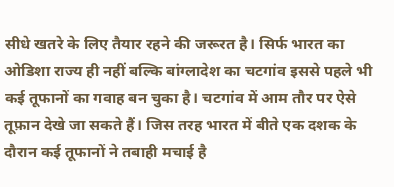सीधे खतरे के लिए तैयार रहने की जरूरत है। सिर्फ भारत का ओडिशा राज्य ही नहीं बल्कि बांग्लादेश का चटगांव इससे पहले भी कई तूफानों का गवाह बन चुका है। चटगांव में आम तौर पर ऐसे तूफ़ान देखे जा सकते हैं। जिस तरह भारत में बीते एक दशक के दौरान कई तूफानों ने तबाही मचाई है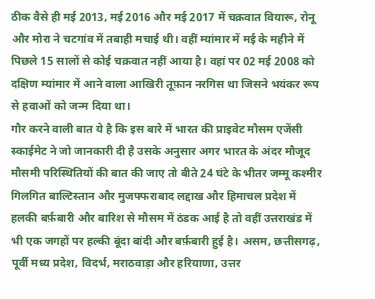ठीक वैसे ही मई 2013, मई 2016 और मई 2017 में चक्रवात वियारू, रोनू और मोरा ने चटगांव में तबाही मचाई थी। वहीं म्यांमार में मई के महीने में पिछले 15 सालों से कोई चक्रवात नहीं आया है। वहां पर 02 मई 2008 को दक्षिण म्यांमार में आने वाला आखिरी तूफ़ान नरगिस था जिसने भयंकर रूप से हवाओं को जन्म दिया था।
गौर करने वाली बात ये है कि इस बारे में भारत की प्राइवेट मौसम एजेंसी स्काईमेट ने जो जानकारी दी है उसके अनुसार अगर भारत के अंदर मौजूद मौसमी परिस्थितियों की बात की जाए तो बीते 24 घंटे के भीतर जम्मू कश्मीर गिलगित बाल्टिस्तान और मुजफ्फराबाद लद्दाख और हिमाचल प्रदेश में हलकी बर्फ़बारी और बारिश से मौसम में ठंडक आई है तो वहीं उत्तराखंड में भी एक जगहों पर हल्की बूंदा बांदी और बर्फ़बारी हुई है। असम, छत्तीसगढ़, पूर्वी मध्य प्रदेश, विदर्भ, मराठवाड़ा और हरियाणा, उत्तर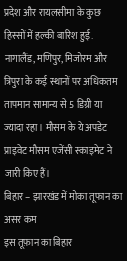प्रदेश और रायलसीमा के कुछ हिस्सों में हल्की बारिश हुई. नागालैंड, मणिपुर, मिजोरम और त्रिपुरा के कई स्थानों पर अधिकतम तापमान सामान्य से 5 डिग्री या ज्यादा रहा। मौसम के ये अपडेट प्राइवेट मौसम एजेंसी स्काइमेट ने जारी किए हैं।
बिहार – झारखंड में मोका तूफान का असर कम
इस तूफ़ान का बिहार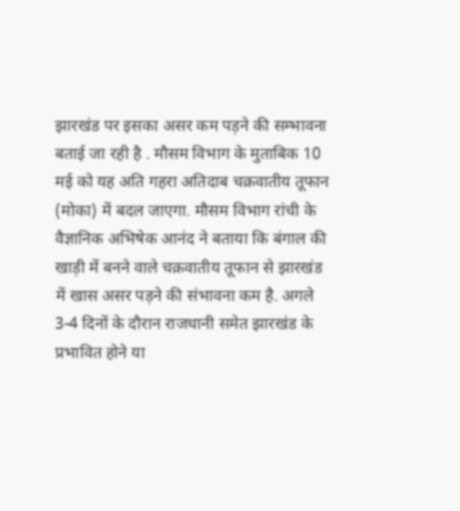झारखंड पर इसका असर कम पड़ने की सम्भावना बताई जा रही है . मौसम विभाग के मुताबिक 10 मई को यह अति गहरा अतिदाब चक्रवातीय तूफान (मोका) में बदल जाएगा. मौसम विभाग रांची के वैज्ञानिक अभिषेक आनंद ने बताया कि बंगाल की खाड़ी में बनने वाले चक्रवातीय तूफान से झारखंड में खास असर पड़ने की संभावना कम है. अगले 3-4 दिनों के दौरान राजधानी समेत झारखंड के प्रभावित होने या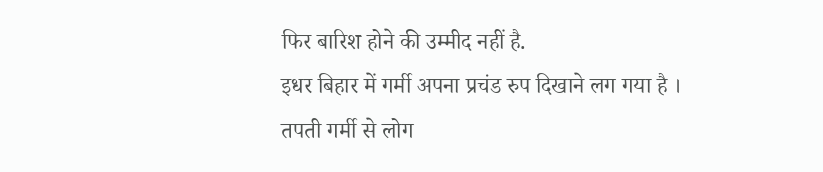फिर बारिश होने की उम्मीद नहीं है.
इधर बिहार में गर्मी अपना प्रचंड रुप दिखाने लग गया है । तपती गर्मी से लोग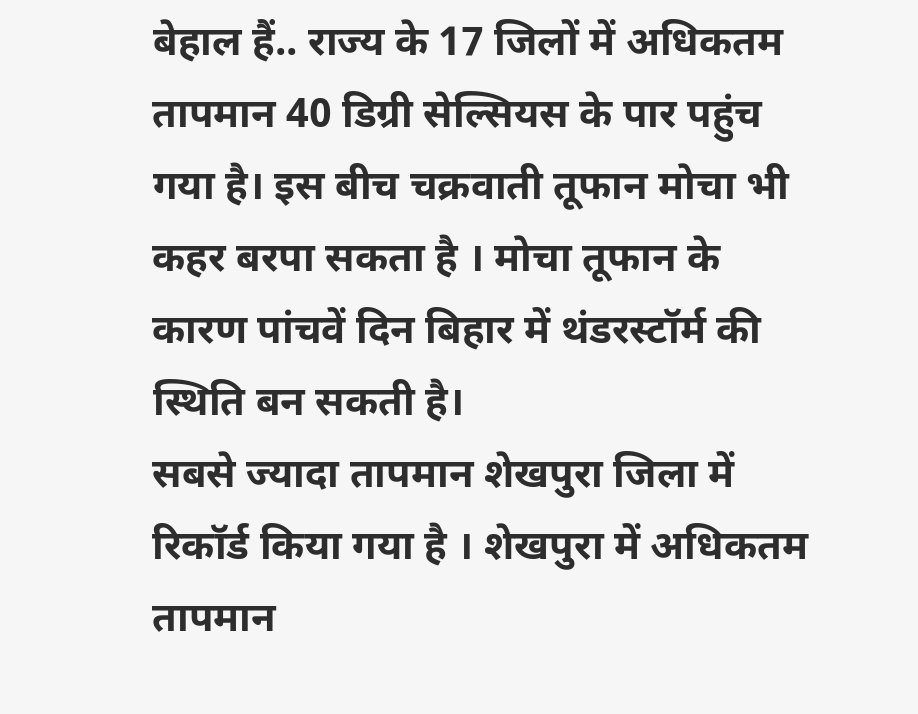बेहाल हैं.. राज्य के 17 जिलों में अधिकतम तापमान 40 डिग्री सेल्सियस के पार पहुंच गया है। इस बीच चक्रवाती तूफान मोचा भी कहर बरपा सकता है । मोचा तूफान के कारण पांचवें दिन बिहार में थंडरस्टॉर्म की स्थिति बन सकती है।
सबसे ज्यादा तापमान शेखपुरा जिला में रिकॉर्ड किया गया है । शेखपुरा में अधिकतम तापमान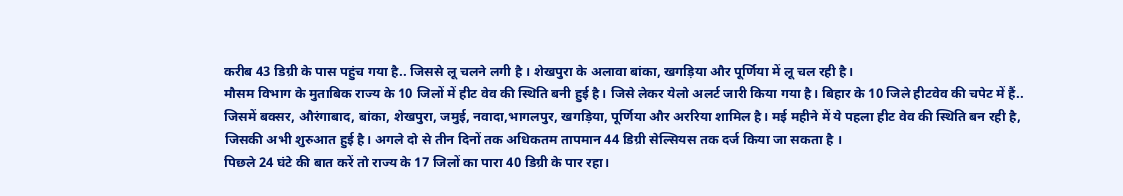करीब 43 डिग्री के पास पहुंच गया है.. जिससे लू चलने लगी है । शेखपुरा के अलावा बांका, खगड़िया और पूर्णिया में लू चल रही है।
मौसम विभाग के मुताबिक राज्य के 10 जिलों में हीट वेव की स्थिति बनी हुई है। जिसे लेकर येलो अलर्ट जारी किया गया है। बिहार के 10 जिले हीटवेव की चपेट में हैं.. जिसमें बक्सर, औरंगाबाद, बांका, शेखपुरा, जमुई, नवादा,भागलपुर, खगड़िया, पूर्णिया और अररिया शामिल है। मई महीने में ये पहला हीट वेव की स्थिति बन रही है, जिसकी अभी शुरुआत हुई है। अगले दो से तीन दिनों तक अधिकतम तापमान 44 डिग्री सेल्सियस तक दर्ज किया जा सकता है ।
पिछले 24 घंटे की बात करें तो राज्य के 17 जिलों का पारा 40 डिग्री के पार रहा।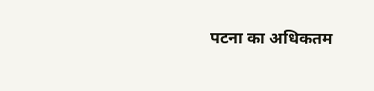पटना का अधिकतम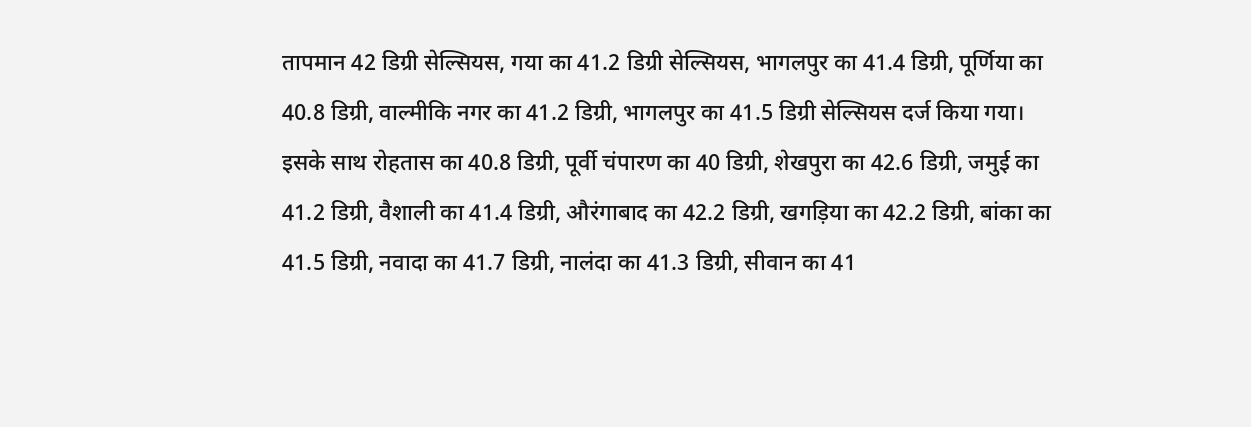तापमान 42 डिग्री सेल्सियस, गया का 41.2 डिग्री सेल्सियस, भागलपुर का 41.4 डिग्री, पूर्णिया का 40.8 डिग्री, वाल्मीकि नगर का 41.2 डिग्री, भागलपुर का 41.5 डिग्री सेल्सियस दर्ज किया गया। इसके साथ रोहतास का 40.8 डिग्री, पूर्वी चंपारण का 40 डिग्री, शेखपुरा का 42.6 डिग्री, जमुई का 41.2 डिग्री, वैशाली का 41.4 डिग्री, औरंगाबाद का 42.2 डिग्री, खगड़िया का 42.2 डिग्री, बांका का 41.5 डिग्री, नवादा का 41.7 डिग्री, नालंदा का 41.3 डिग्री, सीवान का 41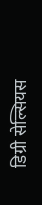डिग्री सेल्सियस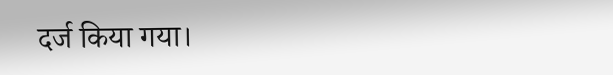दर्ज किया गया।